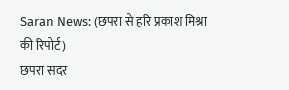Saran News: (छपरा से हरि प्रकाश मिश्रा की रिपोर्ट)
छपरा सदर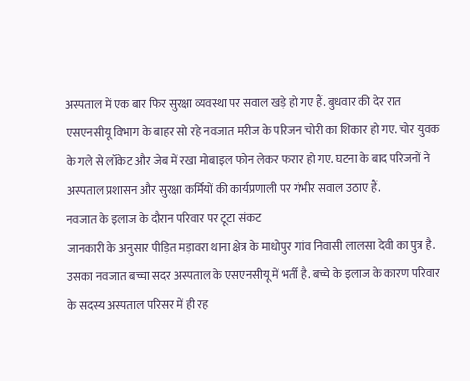अस्पताल में एक बार फिर सुरक्षा व्यवस्था पर सवाल खड़े हो गए हैं. बुधवार की देर रात एसएनसीयू विभाग के बाहर सो रहे नवजात मरीज के परिजन चोरी का शिकार हो गए. चोर युवक के गले से लॉकेट और जेब में रखा मोबाइल फोन लेकर फरार हो गए. घटना के बाद परिजनों ने अस्पताल प्रशासन और सुरक्षा कर्मियों की कार्यप्रणाली पर गंभीर सवाल उठाए हैं.
नवजात के इलाज के दौरान परिवार पर टूटा संकट
जानकारी के अनुसार पीड़ित मड़ावरा थाना क्षेत्र के माधोपुर गांव निवासी लालसा देवी का पुत्र है. उसका नवजात बच्चा सदर अस्पताल के एसएनसीयू में भर्ती है. बच्चे के इलाज के कारण परिवार के सदस्य अस्पताल परिसर में ही रह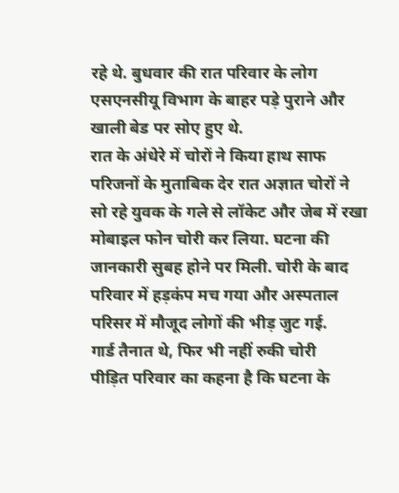रहे थे. बुधवार की रात परिवार के लोग एसएनसीयू विभाग के बाहर पड़े पुराने और खाली बेड पर सोए हुए थे.
रात के अंधेरे में चोरों ने किया हाथ साफ
परिजनों के मुताबिक देर रात अज्ञात चोरों ने सो रहे युवक के गले से लॉकेट और जेब में रखा मोबाइल फोन चोरी कर लिया. घटना की जानकारी सुबह होने पर मिली. चोरी के बाद परिवार में हड़कंप मच गया और अस्पताल परिसर में मौजूद लोगों की भीड़ जुट गई.
गार्ड तैनात थे, फिर भी नहीं रुकी चोरी
पीड़ित परिवार का कहना है कि घटना के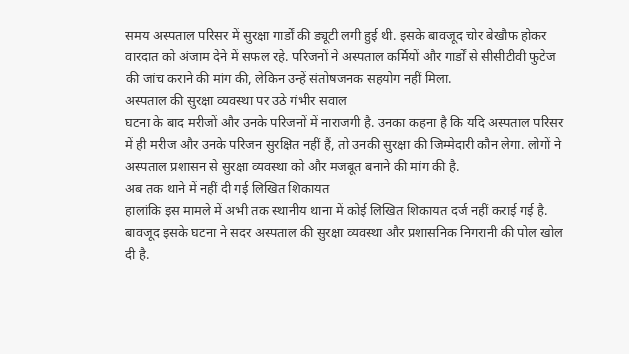समय अस्पताल परिसर में सुरक्षा गार्डों की ड्यूटी लगी हुई थी. इसके बावजूद चोर बेखौफ होकर वारदात को अंजाम देने में सफल रहे. परिजनों ने अस्पताल कर्मियों और गार्डों से सीसीटीवी फुटेज की जांच कराने की मांग की, लेकिन उन्हें संतोषजनक सहयोग नहीं मिला.
अस्पताल की सुरक्षा व्यवस्था पर उठे गंभीर सवाल
घटना के बाद मरीजों और उनके परिजनों में नाराजगी है. उनका कहना है कि यदि अस्पताल परिसर में ही मरीज और उनके परिजन सुरक्षित नहीं हैं, तो उनकी सुरक्षा की जिम्मेदारी कौन लेगा. लोगों ने अस्पताल प्रशासन से सुरक्षा व्यवस्था को और मजबूत बनाने की मांग की है.
अब तक थाने में नहीं दी गई लिखित शिकायत
हालांकि इस मामले में अभी तक स्थानीय थाना में कोई लिखित शिकायत दर्ज नहीं कराई गई है. बावजूद इसके घटना ने सदर अस्पताल की सुरक्षा व्यवस्था और प्रशासनिक निगरानी की पोल खोल दी है.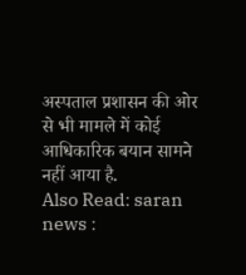अस्पताल प्रशासन की ओर से भी मामले में कोई आधिकारिक बयान सामने नहीं आया है.
Also Read: saran news :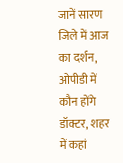जानें सारण जिले में आज का दर्शन, ओपीडी में कौन होंगे डॉक्टर, शहर में कहां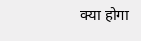क्या होगा